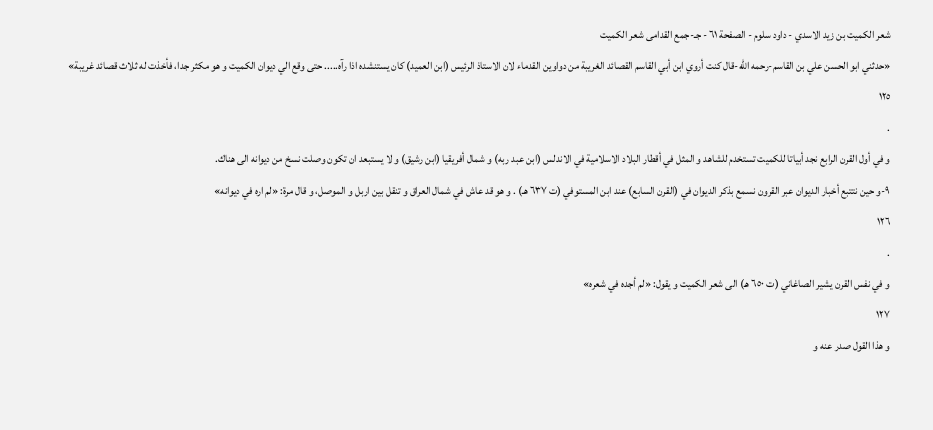شعر الكميت بن زيد الاسدي - داود سلوم - الصفحة ٦١ - جـ-جمع القدامى شعر الكميت
«حدثني ابو الحسن علي بن القاسم-رحمه اللّه-قال كنت أروي ابن أبي القاسم القصائد الغريبة من دواوين القدماء لان الاستاذ الرئيس (ابن العميد) كان يستنشده اذا رآه..... حتى وقع الي ديوان الكميت و هو مكثر جدا، فأخذت له ثلاث قصائد غريبة»
١٢٥
.
و في أول القرن الرابع نجد أبياتا للكميت تستخدم للشاهد و المثل في أقطار البلاد الاسلامية في الاندلس (ابن عبد ربه) و شمال أفريقيا (ابن رشيق) و لا يستبعد ان تكون وصلت نسخ من ديوانه الى هناك.
٩-و حين نتتبع أخبار الديوان عبر القرون نسمع بذكر الديوان في (القرن السابع) عند ابن المستوفي (ت ٦٣٧ هـ) . و هو قد عاش في شمال العراق و تنقل بين اربل و الموصل، و قال مرة: «لم اره في ديوانه»
١٢٦
.
و في نفس القرن يشير الصاغاني (ت ٦٥٠ هـ) الى شعر الكميت و يقول: «لم أجده في شعره»
١٢٧
و هذا القول صدر عنه و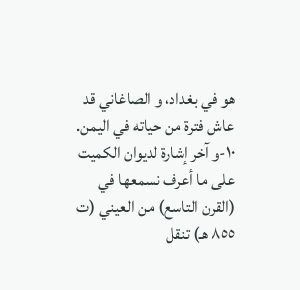هو في بغداد، و الصاغاني قد عاش فترة من حياته في اليمن.
١٠-و آخر إشارة لديوان الكميت على ما أعرف نسمعها في (القرن التاسع) من العيني (ت ٨٥٥ هـ) تنقل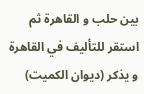بين حلب و القاهرة ثم استقر للتأليف في القاهرة و يذكر (ديوان الكميت)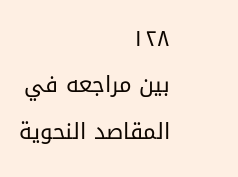١٢٨
بين مراجعه في المقاصد النحوية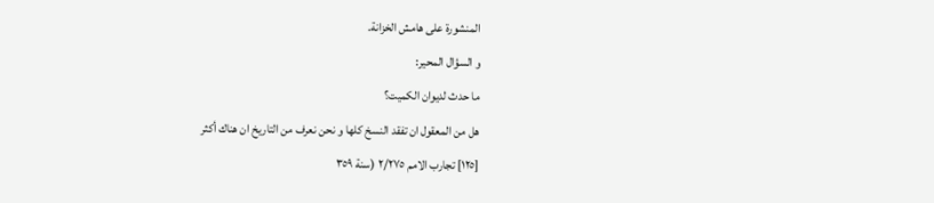المنشورة على هامش الخزانة.
و السؤال المحير:
ما حدث لديوان الكميت؟
هل من المعقول ان تفقد النسخ كلها و نحن نعرف من التاريخ ان هناك أكثر
[١٢٥] تجارب الامم ٢/٢٧٥ (سنة ٣٥٩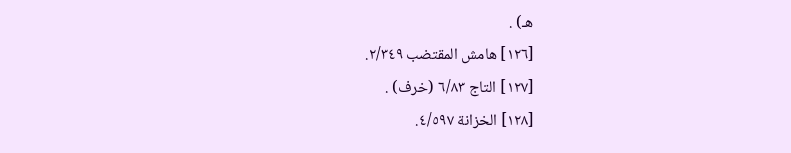هـ) .
[١٢٦] هامش المقتضب ٢/٣٤٩.
[١٢٧] التاج ٦/٨٣ (خرف) .
[١٢٨] الخزانة ٤/٥٩٧.